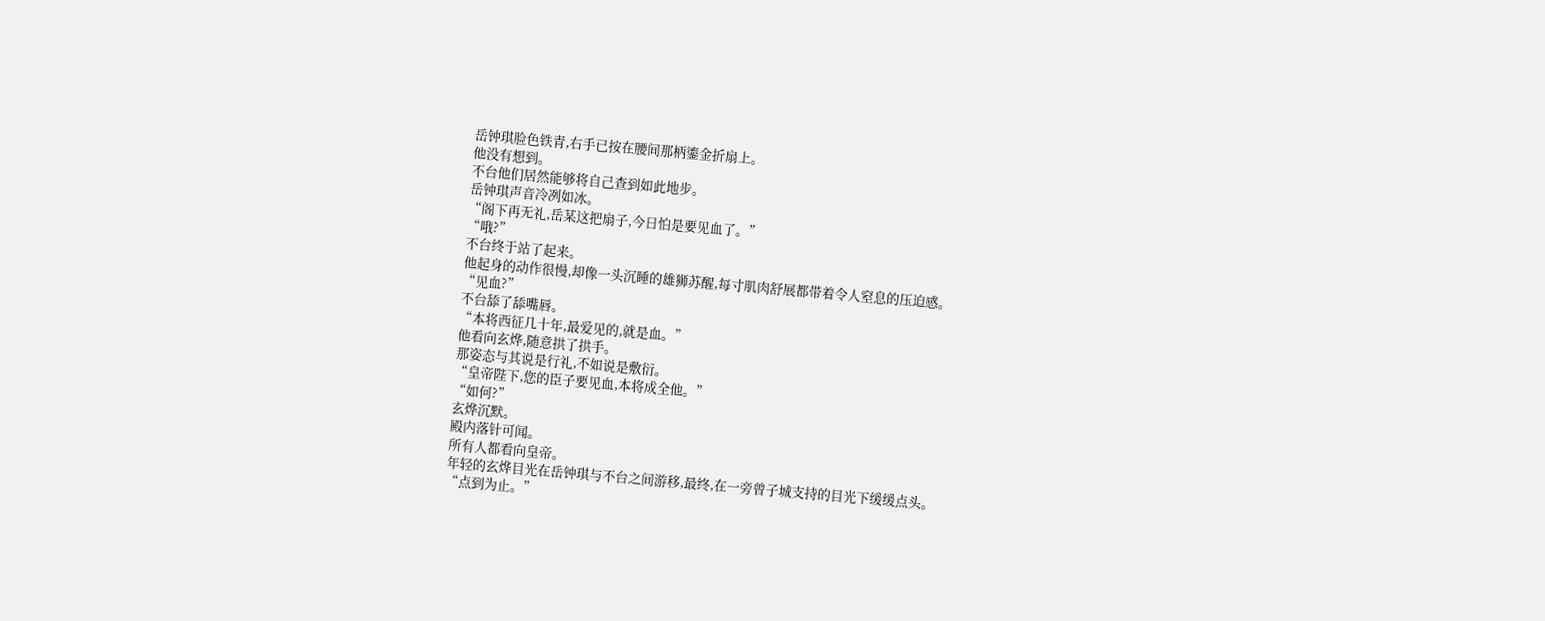岳钟琪脸色铁青,右手已按在腰间那柄鎏金折扇上。
他没有想到。
不台他们居然能够将自己查到如此地步。
岳钟琪声音冷冽如冰。
“阁下再无礼,岳某这把扇子,今日怕是要见血了。”
“哦?”
不台终于站了起来。
他起身的动作很慢,却像一头沉睡的雄狮苏醒,每寸肌肉舒展都带着令人窒息的压迫感。
“见血?”
不台舔了舔嘴唇。
“本将西征几十年,最爱见的,就是血。”
他看向玄烨,随意拱了拱手。
那姿态与其说是行礼,不如说是敷衍。
“皇帝陛下,您的臣子要见血,本将成全他。”
“如何?”
玄烨沉默。
殿内落针可闻。
所有人都看向皇帝。
年轻的玄烨目光在岳钟琪与不台之间游移,最终,在一旁曾子城支持的目光下缓缓点头。
“点到为止。”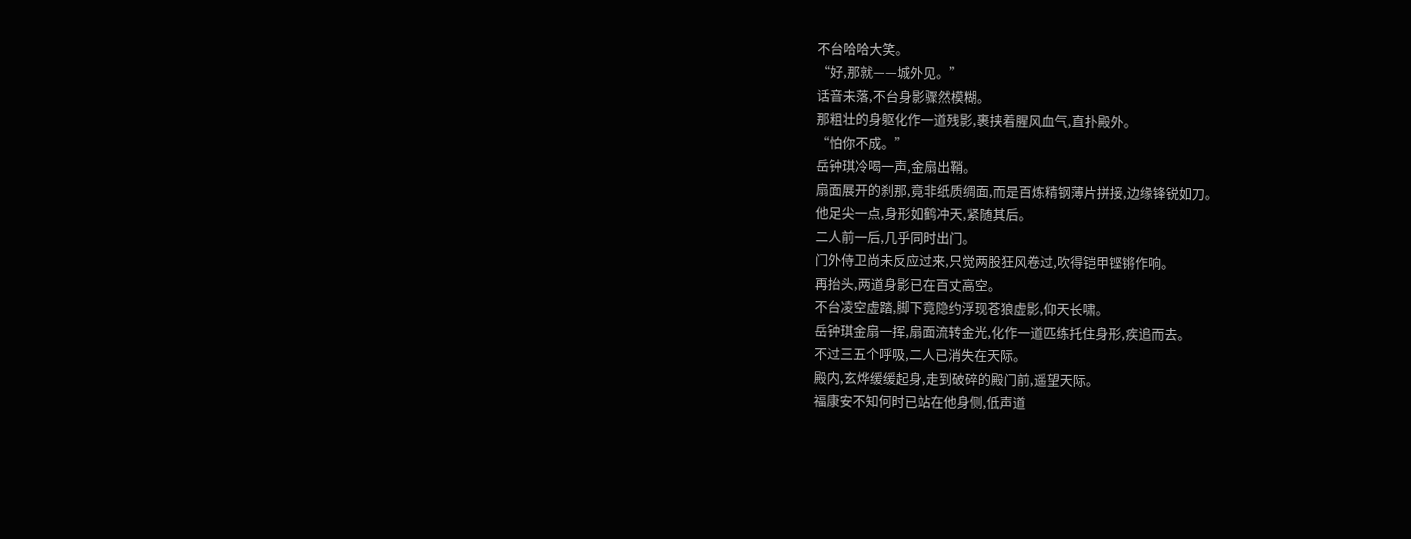不台哈哈大笑。
“好,那就——城外见。”
话音未落,不台身影骤然模糊。
那粗壮的身躯化作一道残影,裹挟着腥风血气,直扑殿外。
“怕你不成。”
岳钟琪冷喝一声,金扇出鞘。
扇面展开的刹那,竟非纸质绸面,而是百炼精钢薄片拼接,边缘锋锐如刀。
他足尖一点,身形如鹤冲天,紧随其后。
二人前一后,几乎同时出门。
门外侍卫尚未反应过来,只觉两股狂风卷过,吹得铠甲铿锵作响。
再抬头,两道身影已在百丈高空。
不台凌空虚踏,脚下竟隐约浮现苍狼虚影,仰天长啸。
岳钟琪金扇一挥,扇面流转金光,化作一道匹练托住身形,疾追而去。
不过三五个呼吸,二人已消失在天际。
殿内,玄烨缓缓起身,走到破碎的殿门前,遥望天际。
福康安不知何时已站在他身侧,低声道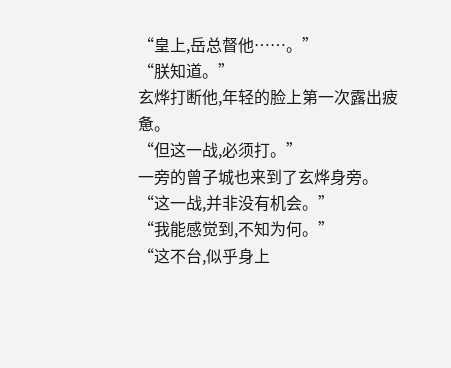“皇上,岳总督他……。”
“朕知道。”
玄烨打断他,年轻的脸上第一次露出疲惫。
“但这一战,必须打。”
一旁的曾子城也来到了玄烨身旁。
“这一战,并非没有机会。”
“我能感觉到,不知为何。”
“这不台,似乎身上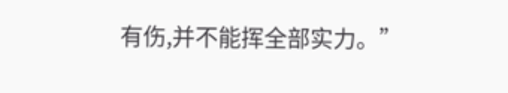有伤,并不能挥全部实力。”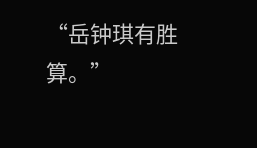“岳钟琪有胜算。”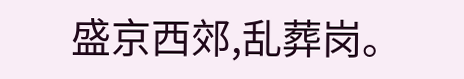盛京西郊,乱葬岗。